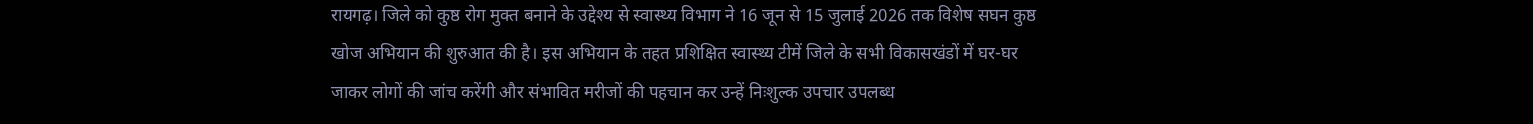रायगढ़। जिले को कुष्ठ रोग मुक्त बनाने के उद्देश्य से स्वास्थ्य विभाग ने 16 जून से 15 जुलाई 2026 तक विशेष सघन कुष्ठ खोज अभियान की शुरुआत की है। इस अभियान के तहत प्रशिक्षित स्वास्थ्य टीमें जिले के सभी विकासखंडों में घर-घर जाकर लोगों की जांच करेंगी और संभावित मरीजों की पहचान कर उन्हें निःशुल्क उपचार उपलब्ध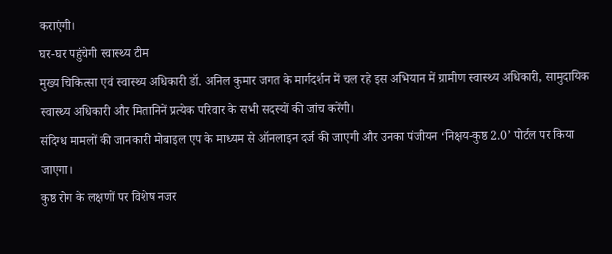कराएंगी।
घर-घर पहुंचेगी स्वास्थ्य टीम
मुख्य चिकित्सा एवं स्वास्थ्य अधिकारी डॉ. अनिल कुमार जगत के मार्गदर्शन में चल रहे इस अभियान में ग्रामीण स्वास्थ्य अधिकारी, सामुदायिक स्वास्थ्य अधिकारी और मितानिनें प्रत्येक परिवार के सभी सदस्यों की जांच करेंगी।
संदिग्ध मामलों की जानकारी मोबाइल एप के माध्यम से ऑनलाइन दर्ज की जाएगी और उनका पंजीयन ‘निक्षय-कुष्ठ 2.0’ पोर्टल पर किया जाएगा।
कुष्ठ रोग के लक्षणों पर विशेष नजर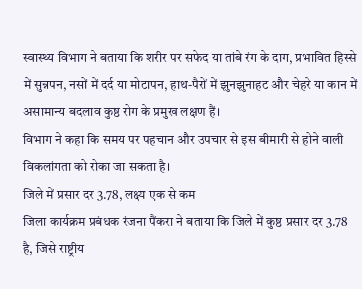स्वास्थ्य विभाग ने बताया कि शरीर पर सफेद या तांबे रंग के दाग, प्रभावित हिस्से में सुन्नपन, नसों में दर्द या मोटापन, हाथ-पैरों में झुनझुनाहट और चेहरे या कान में असामान्य बदलाव कुष्ठ रोग के प्रमुख लक्षण हैं।
विभाग ने कहा कि समय पर पहचान और उपचार से इस बीमारी से होने वाली विकलांगता को रोका जा सकता है।
जिले में प्रसार दर 3.78, लक्ष्य एक से कम
जिला कार्यक्रम प्रबंधक रंजना पैंकरा ने बताया कि जिले में कुष्ठ प्रसार दर 3.78 है, जिसे राष्ट्रीय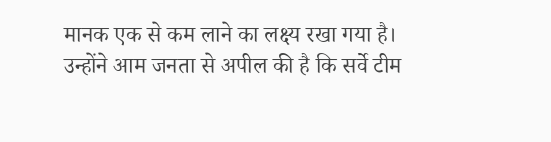मानक एक से कम लाने का लक्ष्य रखा गया है।
उन्होंने आम जनता से अपील की है कि सर्वे टीम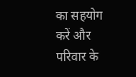का सहयोग करें और परिवार के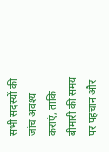सभी सदस्यों की जांच अवश्य कराएं, ताकि बीमारी की समय पर पहचान और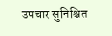उपचार सुनिश्चित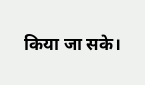किया जा सके।